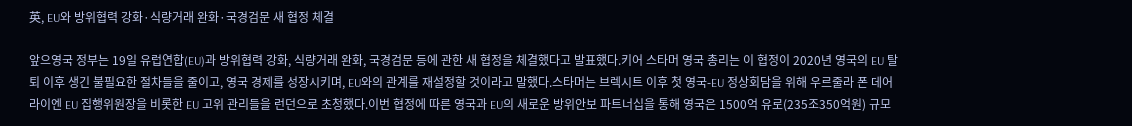英, EU와 방위협력 강화·식량거래 완화·국경검문 새 협정 체결

앞으영국 정부는 19일 유럽연합(EU)과 방위협력 강화, 식량거래 완화, 국경검문 등에 관한 새 협정을 체결했다고 발표했다.키어 스타머 영국 총리는 이 협정이 2020년 영국의 EU 탈퇴 이후 생긴 불필요한 절차들을 줄이고, 영국 경제를 성장시키며, EU와의 관계를 재설정할 것이라고 말했다.스타머는 브렉시트 이후 첫 영국-EU 정상회담을 위해 우르줄라 폰 데어 라이엔 EU 집행위원장을 비롯한 EU 고위 관리들을 런던으로 초청했다.이번 협정에 따른 영국과 EU의 새로운 방위안보 파트너십을 통해 영국은 1500억 유로(235조350억원) 규모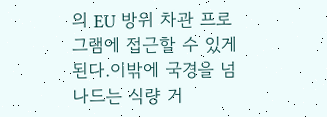의 EU 방위 차관 프로그램에 접근할 수 있게 된다.이밖에 국경을 넘나드는 식량 거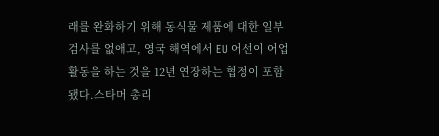래를 완화하기 위해 동식물 제품에 대한 일부 검사를 없애고, 영국 해역에서 EU 어선이 어업 활동을 하는 것을 12년 연장하는 협정이 포함됐다.스타머 총리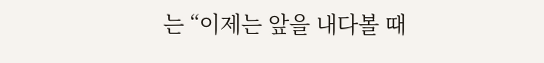는 “이제는 앞을 내다볼 때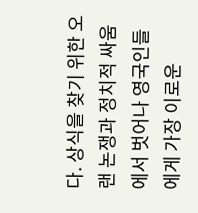다. 상식을 찾기 위한 오랜 논쟁과 정치적 싸움에서 벗어나 영국인들에게 가장 이로운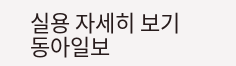실용 자세히 보기
동아일보